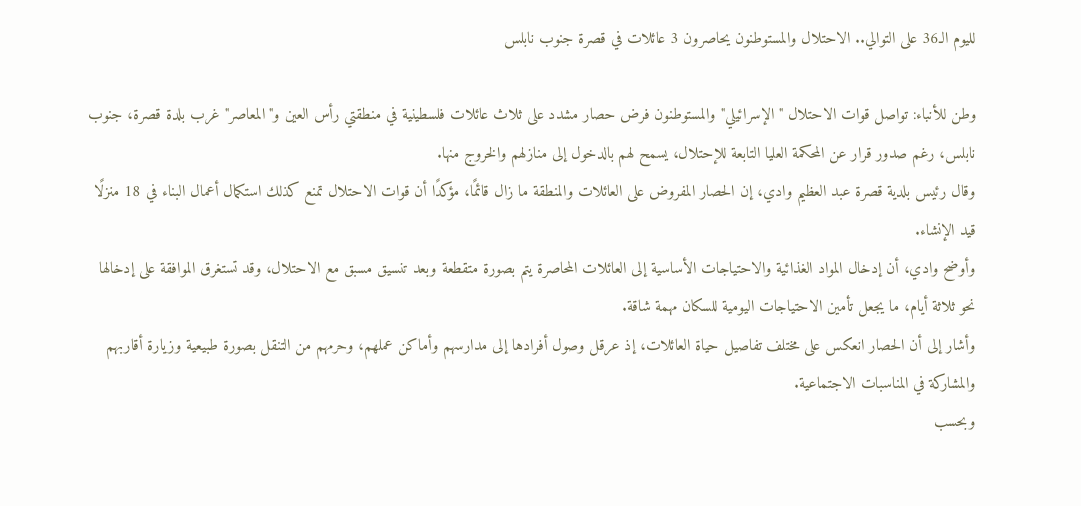لليوم الـ36 على التوالي.. الاحتلال والمستوطنون يحاصرون 3 عائلات في قصرة جنوب نابلس

وطن للأنباء: تواصل قوات الاحتلال "الإسرائيلي" والمستوطنون فرض حصار مشدد على ثلاث عائلات فلسطينية في منطقتي رأس العين و"المعاصر" غرب بلدة قصرة، جنوب نابلس، رغم صدور قرار عن المحكمة العليا التابعة للإحتلال، يسمح لهم بالدخول إلى منازلهم والخروج منها.
وقال رئيس بلدية قصرة عبد العظيم وادي، إن الحصار المفروض على العائلات والمنطقة ما زال قائمًا، مؤكدًا أن قوات الاحتلال تمنع كذلك استكمال أعمال البناء في 18 منزلًا قيد الإنشاء.
وأوضح وادي، أن إدخال المواد الغذائية والاحتياجات الأساسية إلى العائلات المحاصرة يتم بصورة متقطعة وبعد تنسيق مسبق مع الاحتلال، وقد تستغرق الموافقة على إدخالها نحو ثلاثة أيام، ما يجعل تأمين الاحتياجات اليومية للسكان مهمة شاقة.
وأشار إلى أن الحصار انعكس على مختلف تفاصيل حياة العائلات، إذ عرقل وصول أفرادها إلى مدارسهم وأماكن عملهم، وحرمهم من التنقل بصورة طبيعية وزيارة أقاربهم والمشاركة في المناسبات الاجتماعية.
وبحسب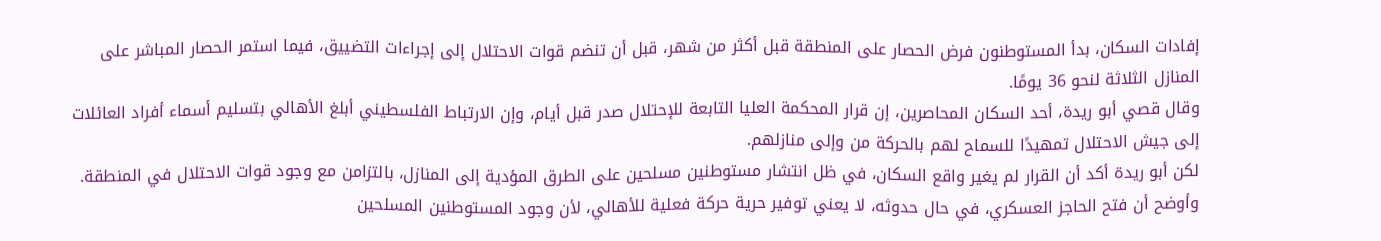إفادات السكان، بدأ المستوطنون فرض الحصار على المنطقة قبل أكثر من شهر، قبل أن تنضم قوات الاحتلال إلى إجراءات التضييق، فيما استمر الحصار المباشر على المنازل الثلاثة لنحو 36 يومًا.
وقال قصي أبو ريدة، أحد السكان المحاصرين، إن قرار المحكمة العليا التابعة للإحتلال صدر قبل أيام، وإن الارتباط الفلسطيني أبلغ الأهالي بتسليم أسماء أفراد العائلات إلى جيش الاحتلال تمهيدًا للسماح لهم بالحركة من وإلى منازلهم.
لكن أبو ريدة أكد أن القرار لم يغير واقع السكان، في ظل انتشار مستوطنين مسلحين على الطرق المؤدية إلى المنازل، بالتزامن مع وجود قوات الاحتلال في المنطقة.
وأوضح أن فتح الحاجز العسكري، في حال حدوثه، لا يعني توفير حرية حركة فعلية للأهالي، لأن وجود المستوطنين المسلحين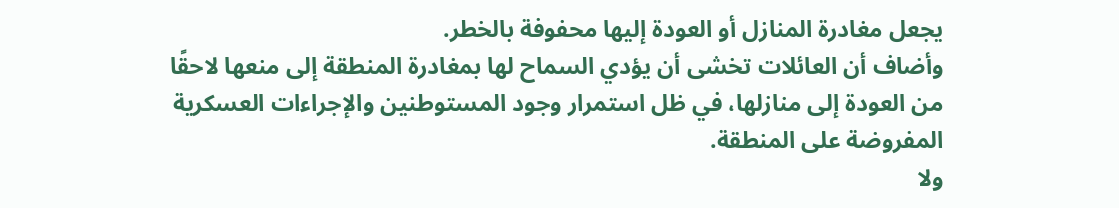يجعل مغادرة المنازل أو العودة إليها محفوفة بالخطر.
وأضاف أن العائلات تخشى أن يؤدي السماح لها بمغادرة المنطقة إلى منعها لاحقًا من العودة إلى منازلها، في ظل استمرار وجود المستوطنين والإجراءات العسكرية المفروضة على المنطقة.
ولا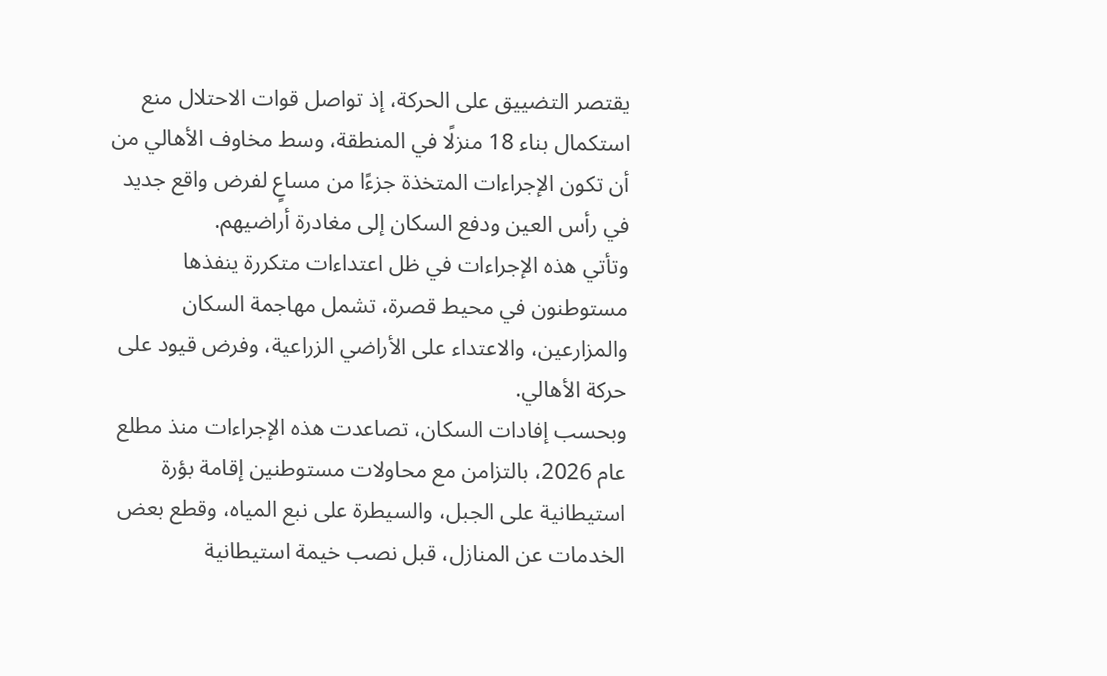يقتصر التضييق على الحركة، إذ تواصل قوات الاحتلال منع استكمال بناء 18 منزلًا في المنطقة، وسط مخاوف الأهالي من أن تكون الإجراءات المتخذة جزءًا من مساعٍ لفرض واقع جديد في رأس العين ودفع السكان إلى مغادرة أراضيهم.
وتأتي هذه الإجراءات في ظل اعتداءات متكررة ينفذها مستوطنون في محيط قصرة، تشمل مهاجمة السكان والمزارعين، والاعتداء على الأراضي الزراعية، وفرض قيود على حركة الأهالي.
وبحسب إفادات السكان، تصاعدت هذه الإجراءات منذ مطلع عام 2026، بالتزامن مع محاولات مستوطنين إقامة بؤرة استيطانية على الجبل، والسيطرة على نبع المياه، وقطع بعض الخدمات عن المنازل، قبل نصب خيمة استيطانية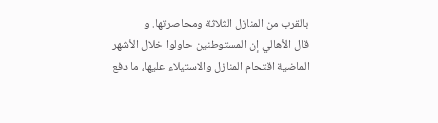بالقرب من المنازل الثلاثة ومحاصرتها. و
قال الأهالي إن المستوطنين حاولوا خلال الأشهر الماضية اقتحام المنازل والاستيلاء عليها، ما دفع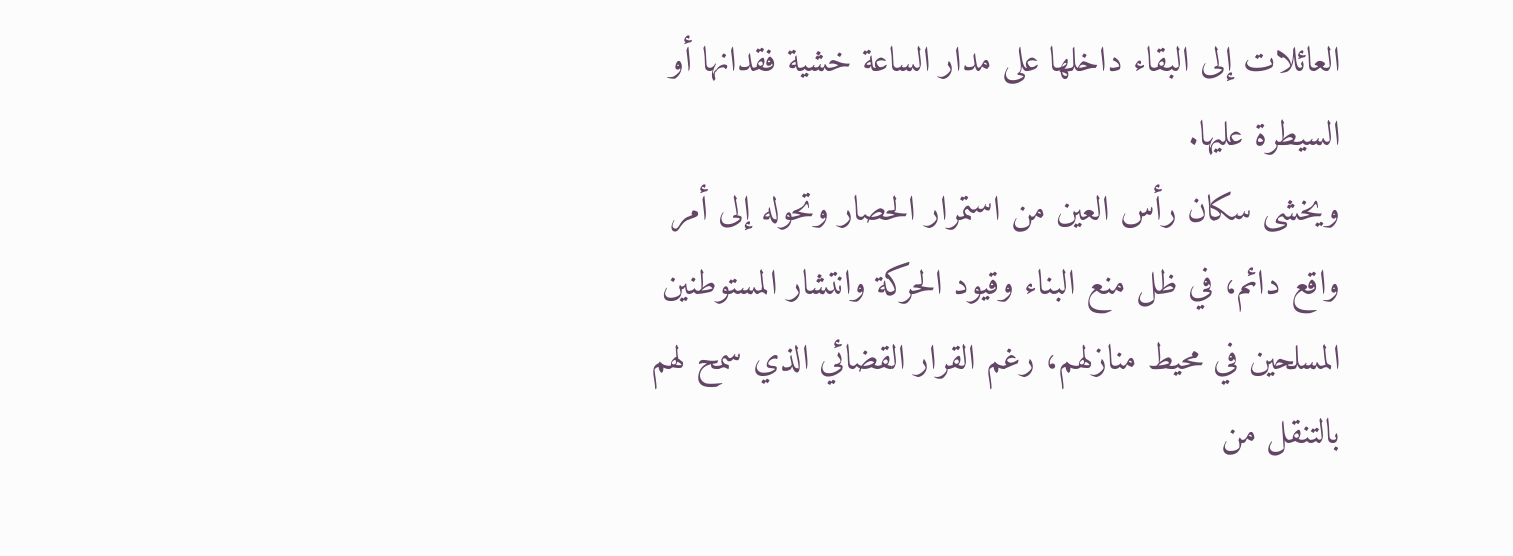العائلات إلى البقاء داخلها على مدار الساعة خشية فقدانها أو السيطرة عليها.
ويخشى سكان رأس العين من استمرار الحصار وتحوله إلى أمر واقع دائم، في ظل منع البناء وقيود الحركة وانتشار المستوطنين المسلحين في محيط منازلهم، رغم القرار القضائي الذي سمح لهم بالتنقل من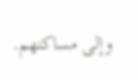وإلى مساكنهم.